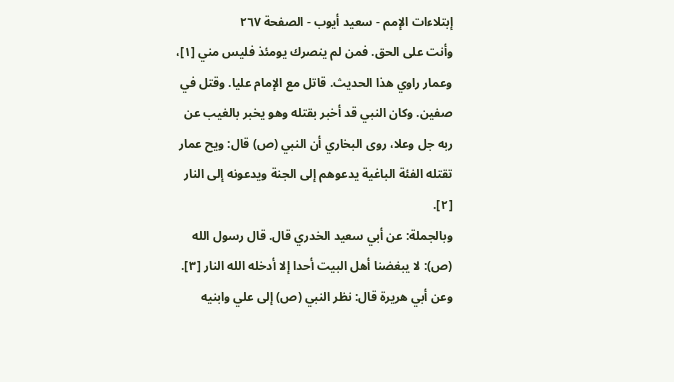إبتلاءات الإمم - سعيد أيوب - الصفحة ٢٦٧
وأنت على الحق. فمن لم ينصرك يومئذ فليس مني [١]، وعمار راوي هذا الحديث. قاتل مع الإمام عليا. وقتل في صفين. وكان النبي قد أخبر بقتله وهو يخبر بالغيب عن ربه جل وعلا، روى البخاري أن النبي (ص) قال: ويح عمار تقتله الفئة الباغية يدعوهم إلى الجنة ويدعونه إلى النار [٢].
وبالجملة: عن أبي سعيد الخدري قال. قال رسول الله (ص): لا يبغضنا أهل البيت أحدا إلا أدخله الله النار [٣]. وعن أبي هريرة قال: نظر النبي (ص) إلى علي وابنيه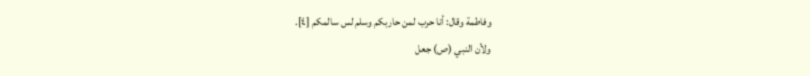وفاطمة وقال: أنا حرب لمن حاربكم وسلم لس سالمكم [٤].
ولأن النبي (ص) جعل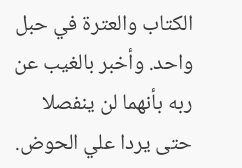الكتاب والعترة في حبل واحد. وأخبر بالغيب عن ربه بأنهما لن ينفصلا حتى يردا علي الحوض.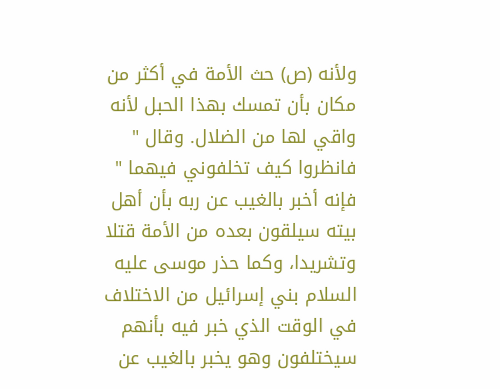ولأنه (ص) حث الأمة في أكثر من مكان بأن تمسك بهذا الحبل لأنه واقي لها من الضلال. وقال " فانظروا كيف تخلفوني فيهما " فإنه أخبر بالغيب عن ربه بأن أهل بيته سيلقون بعده من الأمة قتلا وتشريدا، وكما حذر موسى عليه السلام بني إسرائيل من الاختلاف في الوقت الذي خبر فيه بأنهم سيختلفون وهو يخبر بالغيب عن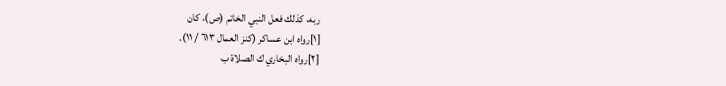ربه، كذلك فعل النبي الخاتم (ص)، كان
[١]رواه ابن عساكر (كنز العمال ٦١٣ / ١١).
[٢]رواه البخاري ك الصلاة ب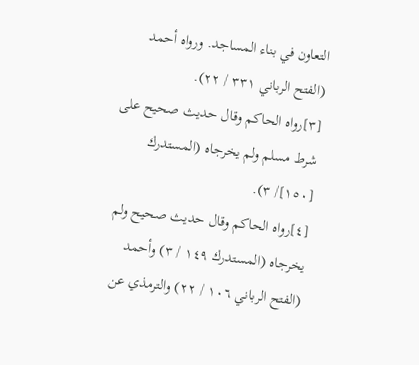التعاون في بناء المساجد. ورواه أحمد (الفتح الرباني ٣٣١ / ٢٢).
[٣]رواه الحاكم وقال حديث صحيح على شرط مسلم ولم يخرجاه (المستدرك [١٥٠]/ ٣).
[٤]رواه الحاكم وقال حديث صحيح ولم يخرجاه (المستدرك ١٤٩ / ٣) وأحمد (الفتح الرباني ١٠٦ / ٢٢) والترمذي عن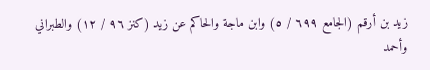زيد بن أرقم (الجامع ٦٩٩ / ٥) وابن ماجة والحاكم عن زيد (كنز ٩٦ / ١٢) والطبراني وأحمد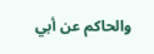والحاكم عن أبي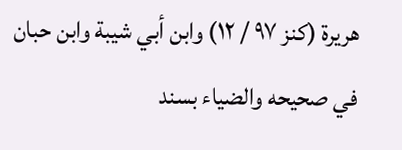هريرة (كنز ٩٧ / ١٢) وابن أبي شيبة وابن حبان في صحيحه والضياء بسند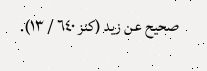صحيح عن زيد (كنز ٦٤٠ / ١٣).